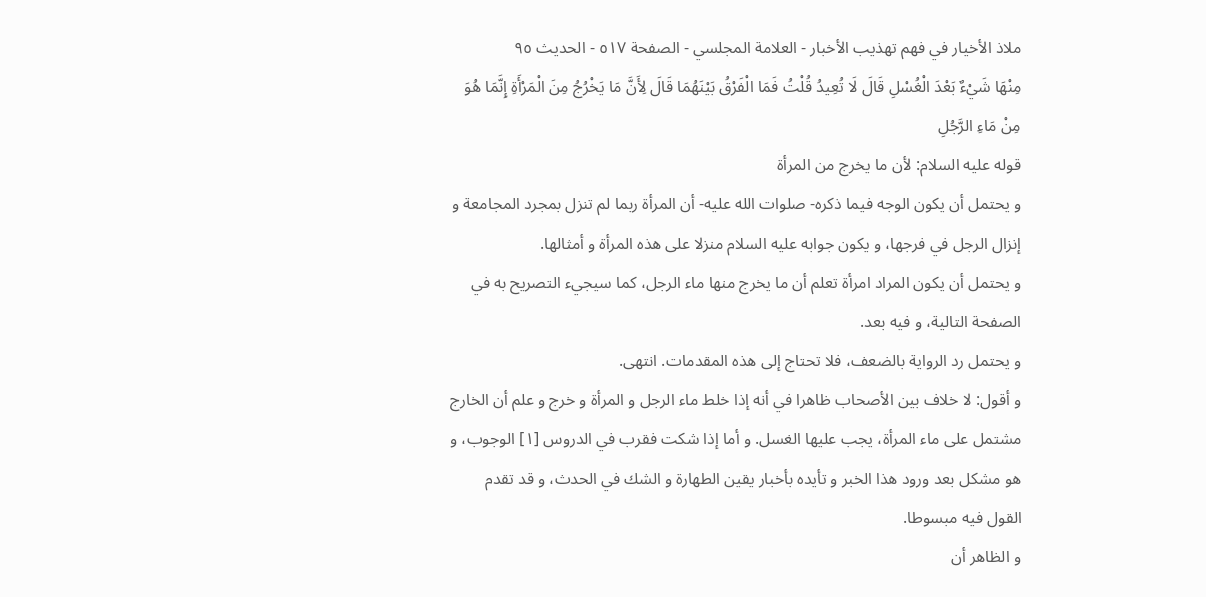ملاذ الأخيار في فهم تهذيب الأخبار - العلامة المجلسي - الصفحة ٥١٧ - الحديث ٩٥
مِنْهَا شَيْءٌ بَعْدَ الْغُسْلِ قَالَ لَا تُعِيدُ قُلْتُ فَمَا الْفَرْقُ بَيْنَهُمَا قَالَ لِأَنَّ مَا يَخْرُجُ مِنَ الْمَرْأَةِ إِنَّمَا هُوَ مِنْ مَاءِ الرَّجُلِ
قوله عليه السلام: لأن ما يخرج من المرأة
و يحتمل أن يكون الوجه فيما ذكره- صلوات الله عليه- أن المرأة ربما لم تنزل بمجرد المجامعة و إنزال الرجل في فرجها، و يكون جوابه عليه السلام منزلا على هذه المرأة و أمثالها.
و يحتمل أن يكون المراد امرأة تعلم أن ما يخرج منها ماء الرجل، كما سيجيء التصريح به في الصفحة التالية، و فيه بعد.
و يحتمل رد الرواية بالضعف، فلا تحتاج إلى هذه المقدمات. انتهى.
و أقول: لا خلاف بين الأصحاب ظاهرا في أنه إذا خلط ماء الرجل و المرأة و خرج و علم أن الخارج مشتمل على ماء المرأة، يجب عليها الغسل. و أما إذا شكت فقرب في الدروس [١] الوجوب، و هو مشكل بعد ورود هذا الخبر و تأيده بأخبار يقين الطهارة و الشك في الحدث، و قد تقدم القول فيه مبسوطا.
و الظاهر أن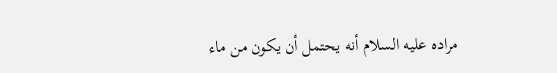مراده عليه السلام أنه يحتمل أن يكون من ماء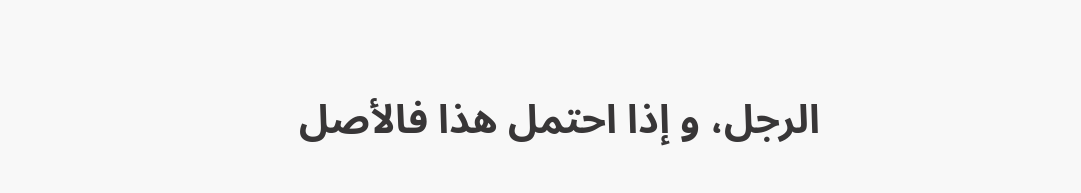الرجل، و إذا احتمل هذا فالأصل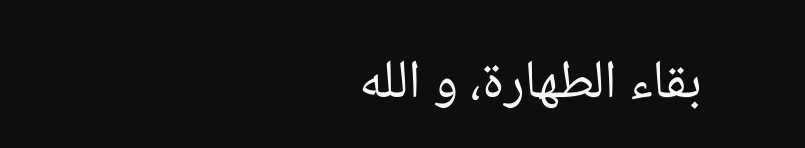بقاء الطهارة، و الله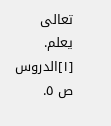تعالى يعلم.
[١]الدروس ص ٥.